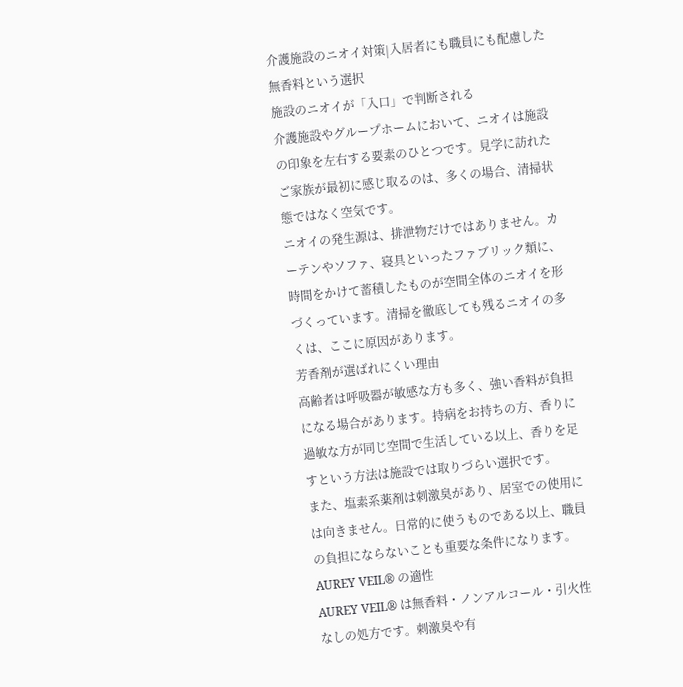介護施設のニオイ対策|入居者にも職員にも配慮した無香料という選択
施設のニオイが「入口」で判断される
介護施設やグループホームにおいて、ニオイは施設の印象を左右する要素のひとつです。見学に訪れたご家族が最初に感じ取るのは、多くの場合、清掃状態ではなく空気です。
ニオイの発生源は、排泄物だけではありません。カーテンやソファ、寝具といったファブリック類に、時間をかけて蓄積したものが空間全体のニオイを形づくっています。清掃を徹底しても残るニオイの多くは、ここに原因があります。
芳香剤が選ばれにくい理由
高齢者は呼吸器が敏感な方も多く、強い香料が負担になる場合があります。持病をお持ちの方、香りに過敏な方が同じ空間で生活している以上、香りを足すという方法は施設では取りづらい選択です。
また、塩素系薬剤は刺激臭があり、居室での使用には向きません。日常的に使うものである以上、職員の負担にならないことも重要な条件になります。
AUREY VEIL® の適性
AUREY VEIL® は無香料・ノンアルコール・引火性なしの処方です。刺激臭や有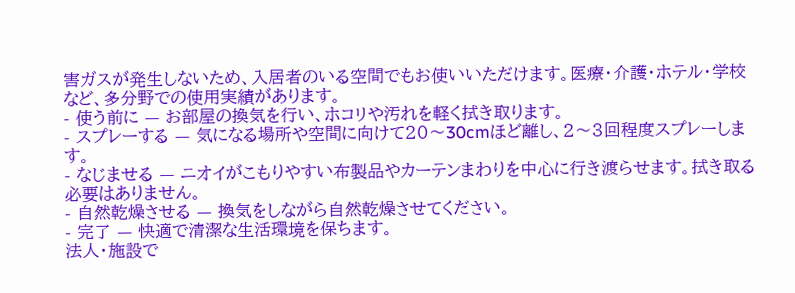害ガスが発生しないため、入居者のいる空間でもお使いいただけます。医療・介護・ホテル・学校など、多分野での使用実績があります。
- 使う前に — お部屋の換気を行い、ホコリや汚れを軽く拭き取ります。
- スプレーする — 気になる場所や空間に向けて20〜30cmほど離し、2〜3回程度スプレーします。
- なじませる — ニオイがこもりやすい布製品やカーテンまわりを中心に行き渡らせます。拭き取る必要はありません。
- 自然乾燥させる — 換気をしながら自然乾燥させてください。
- 完了 — 快適で清潔な生活環境を保ちます。
法人・施設で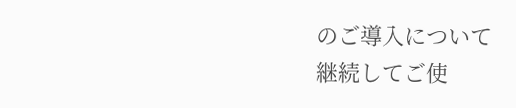のご導入について
継続してご使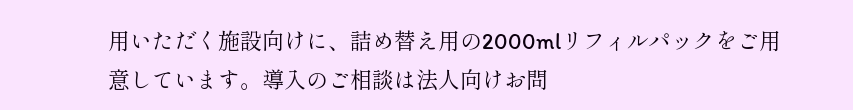用いただく施設向けに、詰め替え用の2000mlリフィルパックをご用意しています。導入のご相談は法人向けお問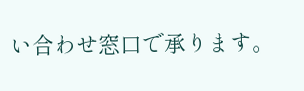い合わせ窓口で承ります。